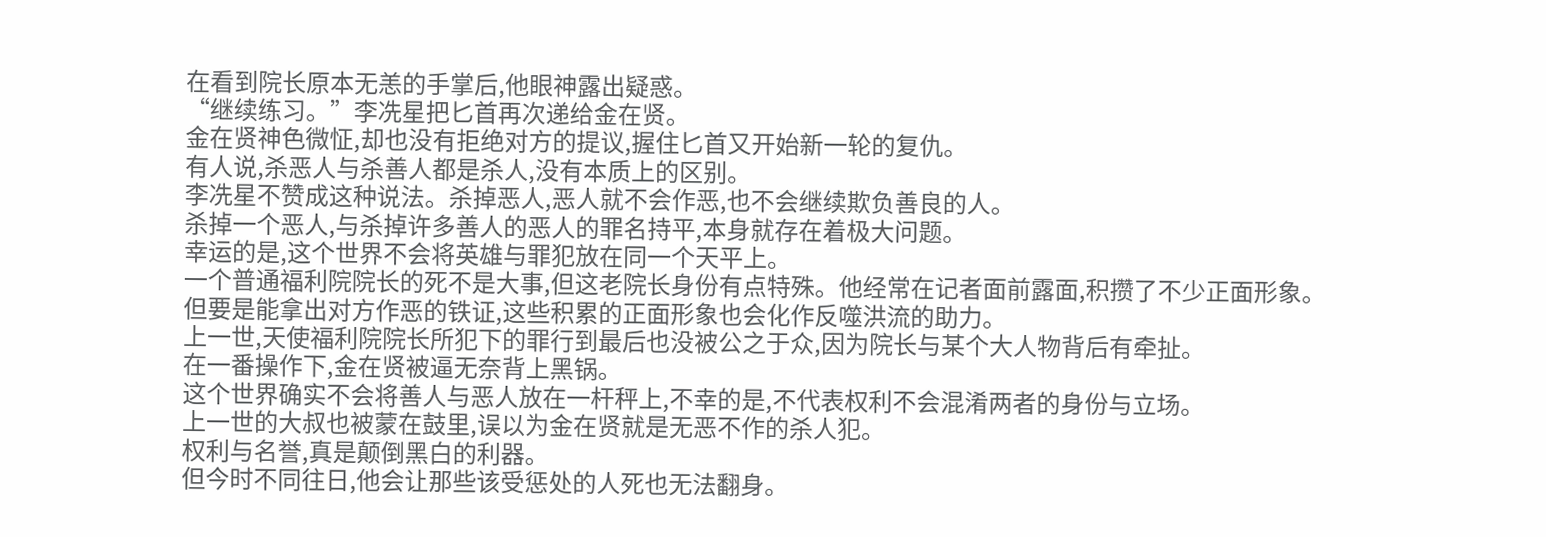在看到院长原本无恙的手掌后,他眼神露出疑惑。
“继续练习。”李冼星把匕首再次递给金在贤。
金在贤神色微怔,却也没有拒绝对方的提议,握住匕首又开始新一轮的复仇。
有人说,杀恶人与杀善人都是杀人,没有本质上的区别。
李冼星不赞成这种说法。杀掉恶人,恶人就不会作恶,也不会继续欺负善良的人。
杀掉一个恶人,与杀掉许多善人的恶人的罪名持平,本身就存在着极大问题。
幸运的是,这个世界不会将英雄与罪犯放在同一个天平上。
一个普通福利院院长的死不是大事,但这老院长身份有点特殊。他经常在记者面前露面,积攒了不少正面形象。
但要是能拿出对方作恶的铁证,这些积累的正面形象也会化作反噬洪流的助力。
上一世,天使福利院院长所犯下的罪行到最后也没被公之于众,因为院长与某个大人物背后有牵扯。
在一番操作下,金在贤被逼无奈背上黑锅。
这个世界确实不会将善人与恶人放在一杆秤上,不幸的是,不代表权利不会混淆两者的身份与立场。
上一世的大叔也被蒙在鼓里,误以为金在贤就是无恶不作的杀人犯。
权利与名誉,真是颠倒黑白的利器。
但今时不同往日,他会让那些该受惩处的人死也无法翻身。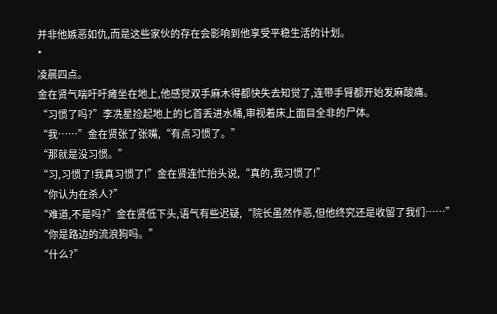并非他嫉恶如仇,而是这些家伙的存在会影响到他享受平稳生活的计划。
*
凌晨四点。
金在贤气喘吁吁瘫坐在地上,他感觉双手麻木得都快失去知觉了,连带手臂都开始发麻酸痛。
“习惯了吗?”李冼星捡起地上的匕首丢进水桶,审视着床上面目全非的尸体。
“我……”金在贤张了张嘴,“有点习惯了。”
“那就是没习惯。”
“习,习惯了!我真习惯了!”金在贤连忙抬头说,“真的,我习惯了!”
“你认为在杀人?”
“难道,不是吗?”金在贤低下头,语气有些迟疑,“院长虽然作恶,但他终究还是收留了我们……”
“你是路边的流浪狗吗。”
“什么?”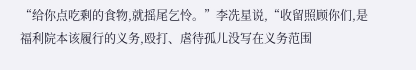“给你点吃剩的食物,就摇尾乞怜。”李冼星说,“收留照顾你们,是福利院本该履行的义务,殴打、虐待孤儿没写在义务范围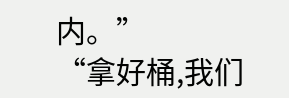内。”
“拿好桶,我们